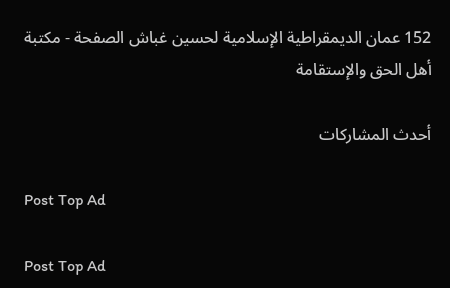152 عمان الديمقراطية الإسلامية لحسين غباش الصفحة - مكتبة أهل الحق والإستقامة

أحدث المشاركات

Post Top Ad

Post Top Ad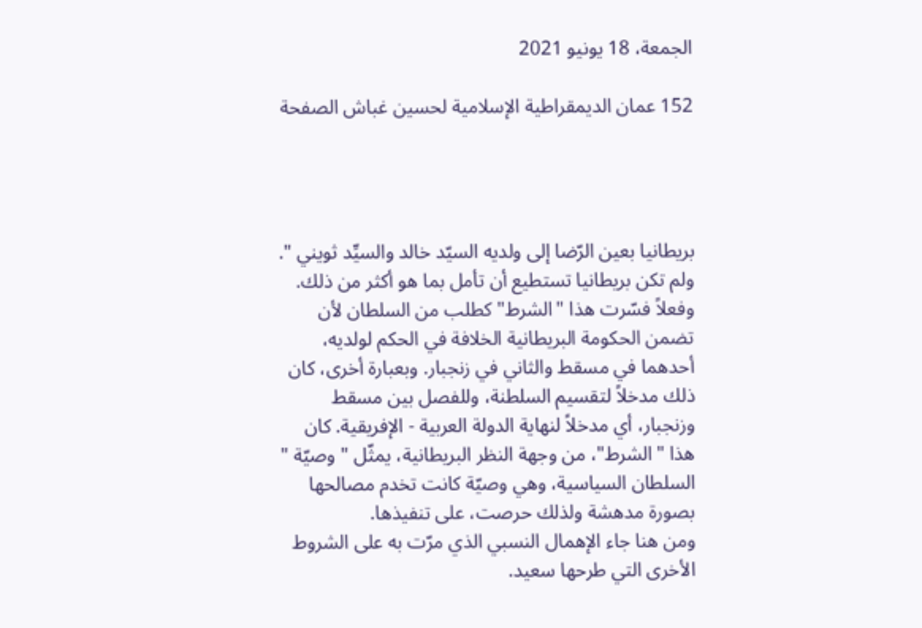الجمعة، 18 يونيو 2021

152 عمان الديمقراطية الإسلامية لحسين غباش الصفحة




بريطانيا بعين الرّضا إلى ولديه السيّد خالد والسيِّد ثويني ". ولم تكن بريطانيا تستطيع أن تأمل بما هو أكثر من ذلك. وفعلاً فسّرت هذا "الشرط" كطلب من السلطان لأن تضمن الحكومة البريطانية الخلافة في الحكم لولديه، أحدهما في مسقط والثاني في زنجبار. وبعبارة أخرى، كان ذلك مدخلاً لتقسيم السلطنة، وللفصل بين مسقط وزنجبار، أي مدخلاً لنهاية الدولة العربية - الإفريقية. كان هذا "الشرط"، من وجهة النظر البريطانية، يمثّل " وصيّة " السلطان السياسية، وهي وصيّة كانت تخدم مصالحها بصورة مدهشة ولذلك حرصت، على تنفيذها.
ومن هنا جاء الإهمال النسبي الذي مرّت به على الشروط الأخرى التي طرحها سعيد.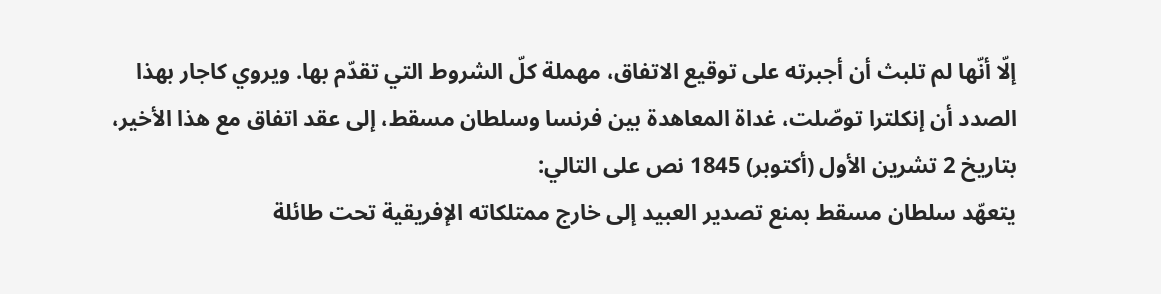إلّا أنّها لم تلبث أن أجبرته على توقيع الاتفاق، مهملة كلّ الشروط التي تقدّم بها. ويروي كاجار بهذا الصدد أن إنكلترا توصّلت، غداة المعاهدة بين فرنسا وسلطان مسقط، إلى عقد اتفاق مع هذا الأخير، بتاريخ 2 تشرين الأول (أكتوبر) 1845 نص على التالي:
يتعهّد سلطان مسقط بمنع تصدير العبيد إلى خارج ممتلكاته الإفريقية تحت طائلة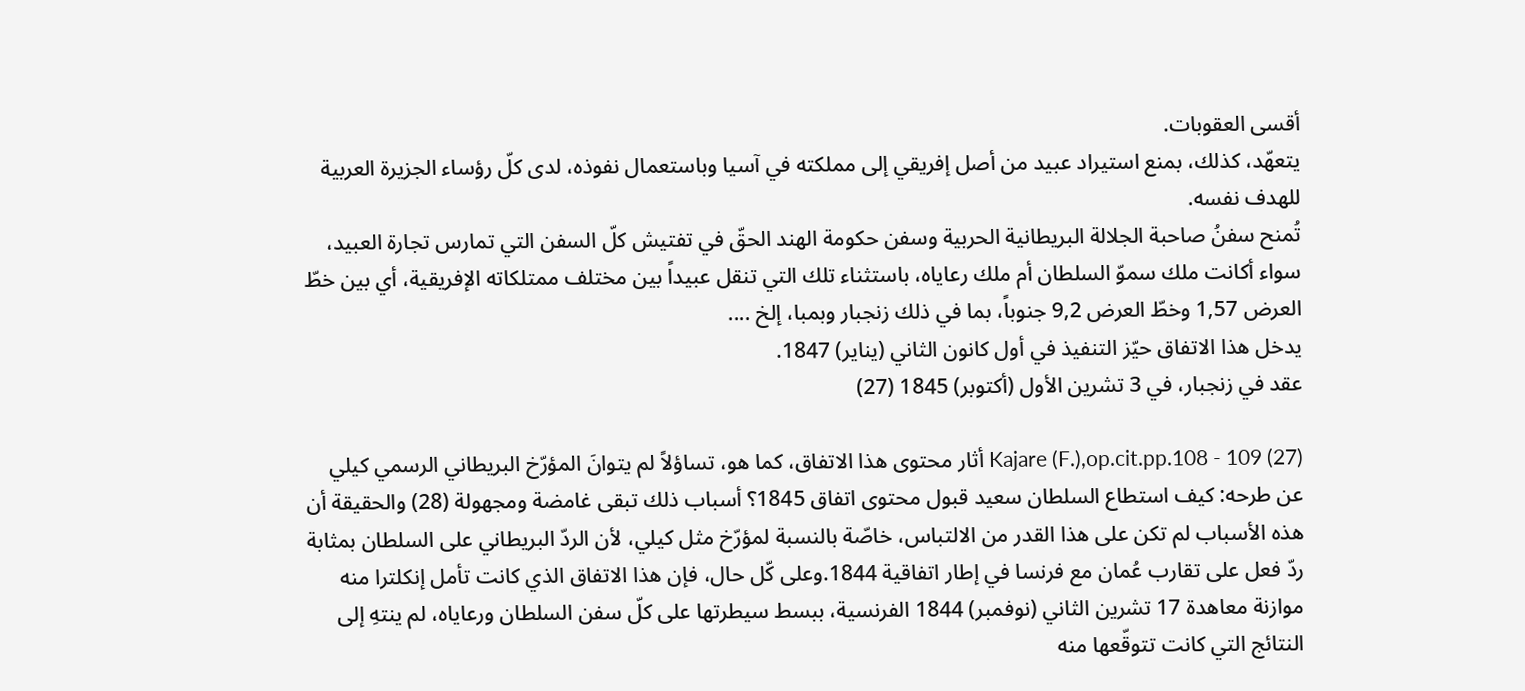أقسى العقوبات.
يتعهّد، كذلك، بمنع استيراد عبيد من أصل إفريقي إلى مملكته في آسيا وباستعمال نفوذه، لدى كلّ رؤساء الجزيرة العربية للهدف نفسه.
تُمنح سفنُ صاحبة الجلالة البريطانية الحربية وسفن حكومة الهند الحقّ في تفتيش كلّ السفن التي تمارس تجارة العبيد، سواء أكانت ملك سموّ السلطان أم ملك رعاياه، باستثناء تلك التي تنقل عبيداً بين مختلف ممتلكاته الإفريقية، أي بين خطّ العرض 1,57 وخطّ العرض 9,2 جنوباً، بما في ذلك زنجبار وبمبا، إلخ ....
يدخل هذا الاتفاق حيّز التنفيذ في أول كانون الثاني (يناير) 1847.
عقد في زنجبار، في 3 تشرين الأول (أكتوبر) 1845 (27)

(27) Kajare (F.),op.cit.pp.108 - 109 أثار محتوى هذا الاتفاق، كما هو، تساؤلاً لم يتوانَ المؤرّخ البريطاني الرسمي كيلي عن طرحه: كيف استطاع السلطان سعيد قبول محتوى اتفاق 1845؟ أسباب ذلك تبقى غامضة ومجهولة (28) والحقيقة أن هذه الأسباب لم تكن على هذا القدر من الالتباس، خاصّة بالنسبة لمؤرّخ مثل كيلي، لأن الردّ البريطاني على السلطان بمثابة ردّ فعل على تقارب عُمان مع فرنسا في إطار اتفاقية 1844.وعلى كّل حال، فإن هذا الاتفاق الذي كانت تأمل إنكلترا منه موازنة معاهدة 17 تشرين الثاني (نوفمبر) 1844 الفرنسية، ببسط سيطرتها على كلّ سفن السلطان ورعاياه، لم ينتهِ إلى النتائج التي كانت تتوقّعها منه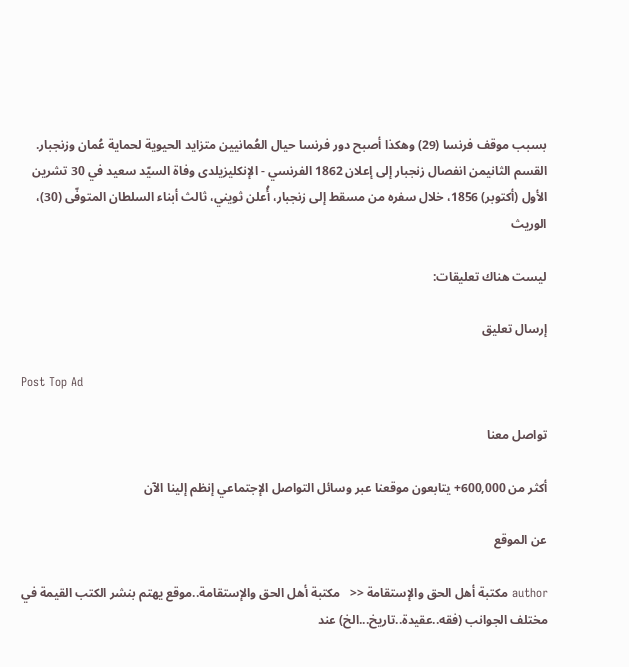بسبب موقف فرنسا (29) وهكذا أصبح دور فرنسا حيال العُمانيين متزايد الحيوية لحماية عُمان وزنجبار. القسم الثانيمن انفصال زنجبار إلى إعلان 1862 الفرنسي - الإنكليزيلدى وفاة السيّد سعيد في 30 تشرين الأول (أكتوبر) 1856، خلال سفره من مسقط إلى زنجبار، أُعلن ثويني، ثالث أبناء السلطان المتوفّى (30)، الوريث

ليست هناك تعليقات:

إرسال تعليق

Post Top Ad

تواصل معنا

أكثر من 600,000+ يتابعون موقعنا عبر وسائل التواصل الإجتماعي إنظم إلينا الآن

عن الموقع

author مكتبة أهل الحق والإستقامة <<   مكتبة أهل الحق والإستقامة..موقع يهتم بنشر الكتب القيمة في مختلف الجوانب (فقه..عقيدة..تاريخ...الخ) عند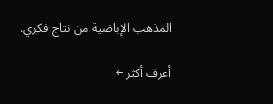المذهب الإباضية من نتاج فكري.

أعرف أكثر ←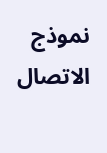نموذج الاتصال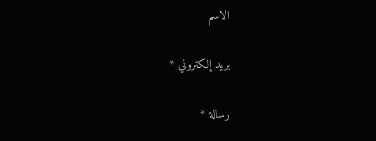الاسم

بريد إلكتروني *

رسالة *